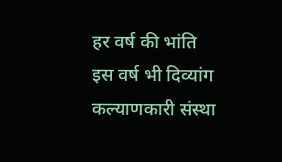हर वर्ष की भांति इस वर्ष भी दिव्यांग कल्याणकारी संस्था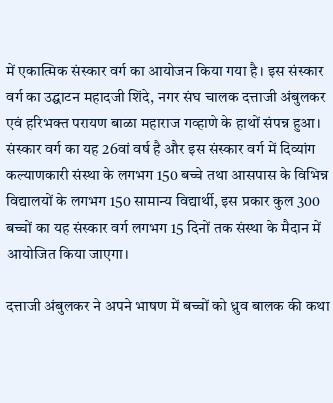में एकात्मिक संस्कार वर्ग का आयोजन किया गया है। इस संस्कार वर्ग का उद्घाटन महादजी शिंदे, नगर संघ चालक दत्ताजी अंबुलकर एवं हरिभक्त परायण बाळा महाराज गव्हाणे के हाथों संपन्न हुआ।
संस्कार वर्ग का यह 26वां वर्ष है और इस संस्कार वर्ग में दिव्यांग कल्याणकारी संस्था के लगभग 150 बच्चे तथा आसपास के विभिन्न विद्यालयों के लगभग 150 सामान्य विद्यार्थी, इस प्रकार कुल 300 बच्चों का यह संस्कार वर्ग लगभग 15 दिनों तक संस्था के मैदान में आयोजित किया जाएगा।

दत्ताजी अंबुलकर ने अपने भाषण में बच्चों को ध्रुव बालक की कथा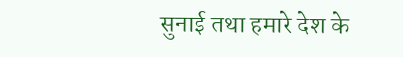सुनाई तथा हमारे देश के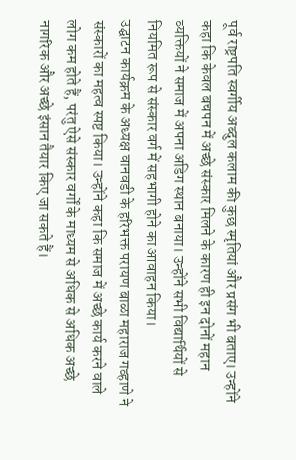पूर्व राष्ट्रपति स्वर्गीय अब्दुल कलाम की कुछ स्मृतियां और प्रसंग भी बताए। उन्होंने कहा कि केवल बचपन में अच्छे संस्कार मिलने के कारण ही इन दोनों महान व्यक्तियों ने समाज में अपना अडिग स्थान बनाया। उन्होंने सभी विद्यार्थियों से नियमित रूप से संस्कार वर्ग में सहभागी होने का आवाहन किया।
उद्घाटन कार्यक्रम के अध्यक्ष वानवडी के हरिभक्त परायण बाळा महाराज गव्हाणे ने संस्कारों का महत्व स्पष्ट किया। उन्होंने कहा कि समाज में अच्छे कार्य करने वाले लोग कम होते हैं, परंतु ऐसे संस्कार वर्गों के माध्यम से अधिक से अधिक अच्छे नागरिक और अच्छे इंसान तैयार किए जा सकते हैं।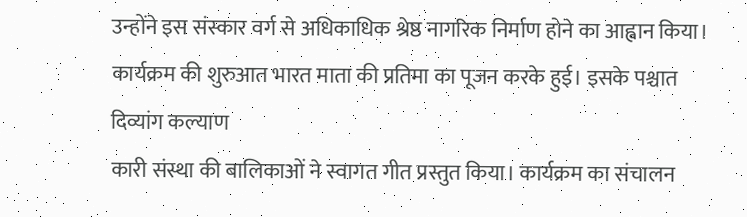उन्होंने इस संस्कार वर्ग से अधिकाधिक श्रेष्ठ नागरिक निर्माण होने का आह्वान किया।
कार्यक्रम की शुरुआत भारत माता की प्रतिमा का पूजन करके हुई। इसके पश्चात दिव्यांग कल्याण
कारी संस्था की बालिकाओं ने स्वागत गीत प्रस्तुत किया। कार्यक्रम का संचालन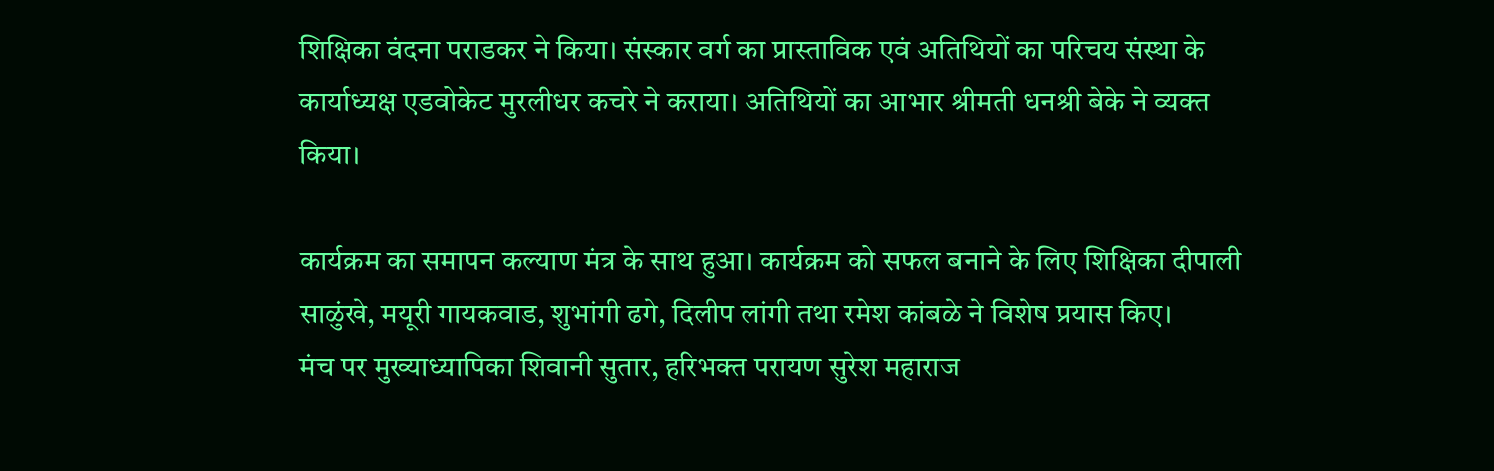शिक्षिका वंदना पराडकर ने किया। संस्कार वर्ग का प्रास्ताविक एवं अतिथियों का परिचय संस्था के कार्याध्यक्ष एडवोकेट मुरलीधर कचरे ने कराया। अतिथियों का आभार श्रीमती धनश्री बेके ने व्यक्त किया।

कार्यक्रम का समापन कल्याण मंत्र के साथ हुआ। कार्यक्रम को सफल बनाने के लिए शिक्षिका दीपाली साळुंखे, मयूरी गायकवाड, शुभांगी ढगे, दिलीप लांगी तथा रमेश कांबळे ने विशेष प्रयास किए।
मंच पर मुख्याध्यापिका शिवानी सुतार, हरिभक्त परायण सुरेश महाराज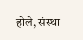होले, संस्था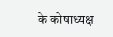के कोषाध्यक्ष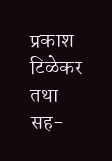प्रकाश टिळेकर तथा सह-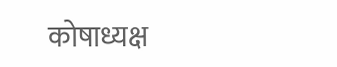कोषाध्यक्ष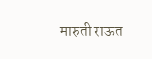मारुती राऊत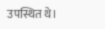उपस्थित थे।